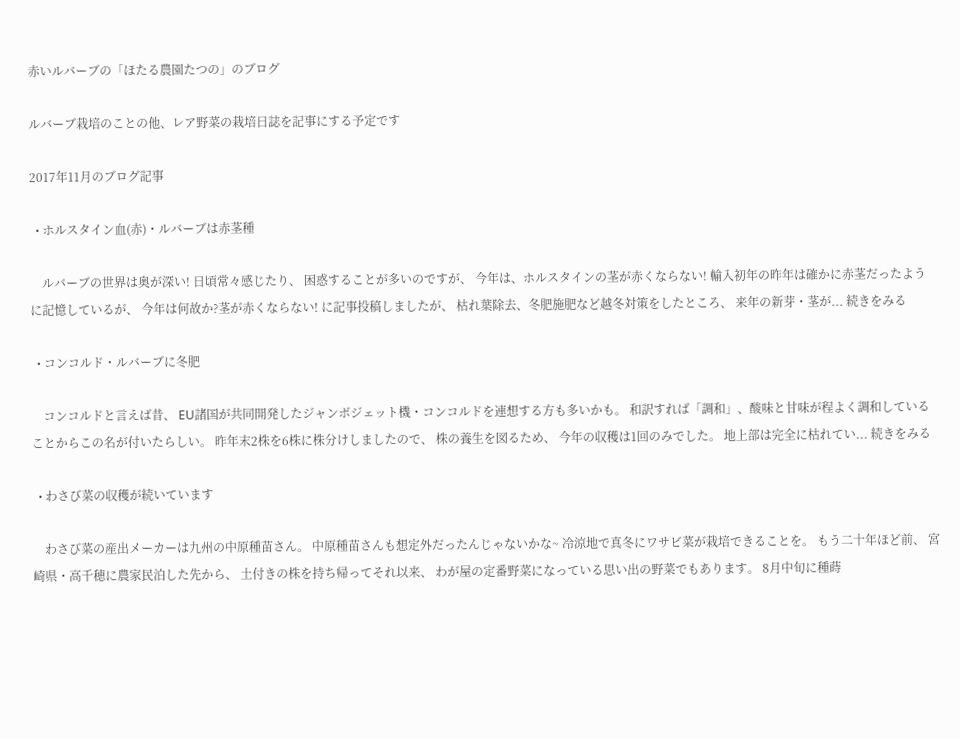赤いルバーブの「ほたる農園たつの」のブログ

ルバーブ栽培のことの他、レア野菜の栽培日誌を記事にする予定です

2017年11月のブログ記事

  • ホルスタイン血(赤)・ルバーブは赤茎種

    ルバーブの世界は奥が深い! 日頃常々感じたり、 困惑することが多いのですが、 今年は、ホルスタインの茎が赤くならない! 輸入初年の昨年は確かに赤茎だったように記憶しているが、 今年は何故か?茎が赤くならない! に記事投稿しましたが、 枯れ葉除去、冬肥施肥など越冬対策をしたところ、 来年の新芽・茎が... 続きをみる

  • コンコルド・ルバーブに冬肥

    コンコルドと言えば昔、 EU諸国が共同開発したジャンボジェット機・コンコルドを連想する方も多いかも。 和訳すれば「調和」、酸味と甘味が程よく調和していることからこの名が付いたらしい。 昨年末2株を6株に株分けしましたので、 株の養生を図るため、 今年の収穫は1回のみでした。 地上部は完全に枯れてい... 続きをみる

  • わさび菜の収穫が続いています

    わさび菜の産出メーカーは九州の中原種苗さん。 中原種苗さんも想定外だったんじゃないかな~ 冷涼地で真冬にワサビ菜が栽培できることを。 もう二十年ほど前、 宮崎県・高千穂に農家民泊した先から、 土付きの株を持ち帰ってそれ以来、 わが屋の定番野菜になっている思い出の野菜でもあります。 8月中旬に種蒔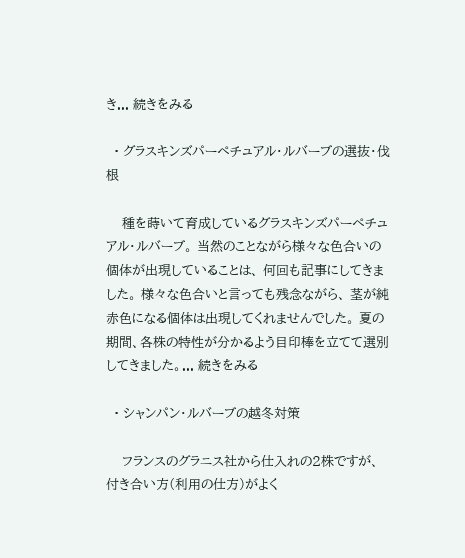き... 続きをみる

  • グラスキンズパーペチュアル・ルバーブの選抜・伐根

    種を蒔いて育成しているグラスキンズパーペチュアル・ルバーブ。 当然のことながら様々な色合いの個体が出現していることは、 何回も記事にしてきました。 様々な色合いと言っても残念ながら、 茎が純赤色になる個体は出現してくれませんでした。 夏の期間、各株の特性が分かるよう目印棒を立てて選別してきました。... 続きをみる

  • シャンパン・ルバーブの越冬対策

    フランスのグラニス社から仕入れの2株ですが、 付き合い方(利用の仕方)がよく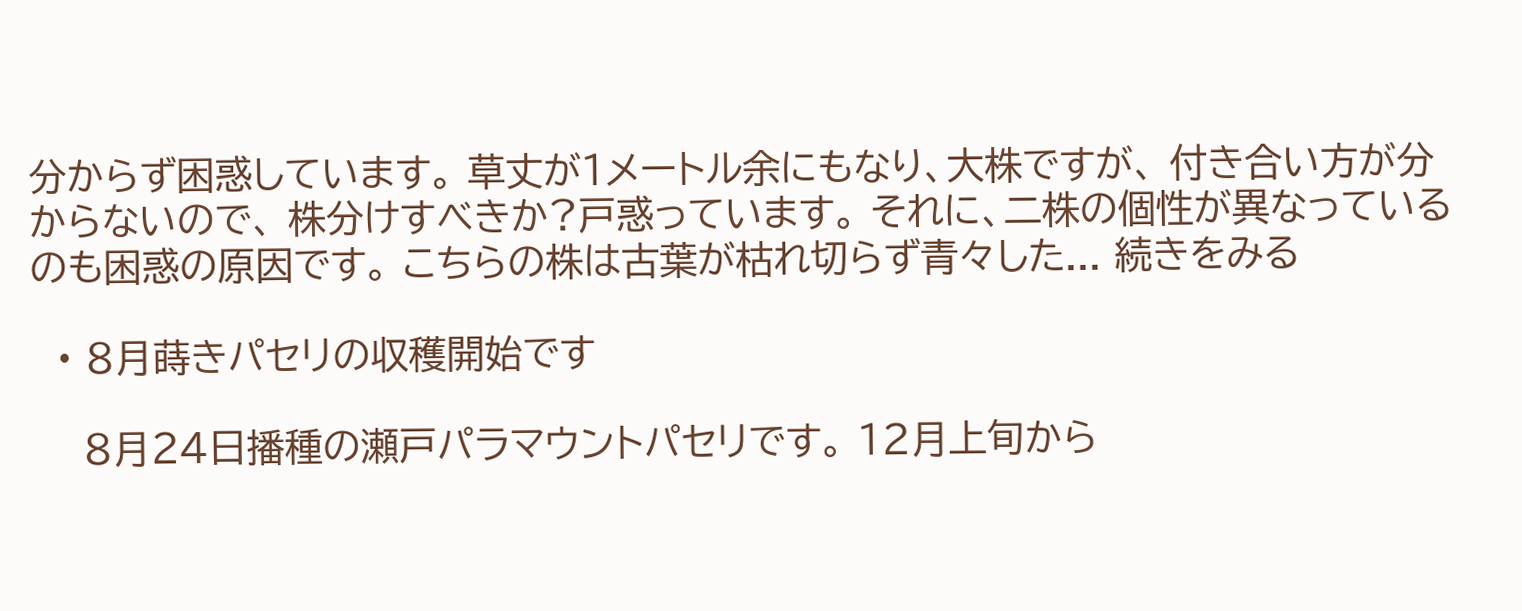分からず困惑しています。 草丈が1メートル余にもなり、大株ですが、 付き合い方が分からないので、 株分けすべきか?戸惑っています。 それに、二株の個性が異なっているのも困惑の原因です。 こちらの株は古葉が枯れ切らず青々した... 続きをみる

  • 8月蒔きパセリの収穫開始です

    8月24日播種の瀬戸パラマウントパセリです。 12月上旬から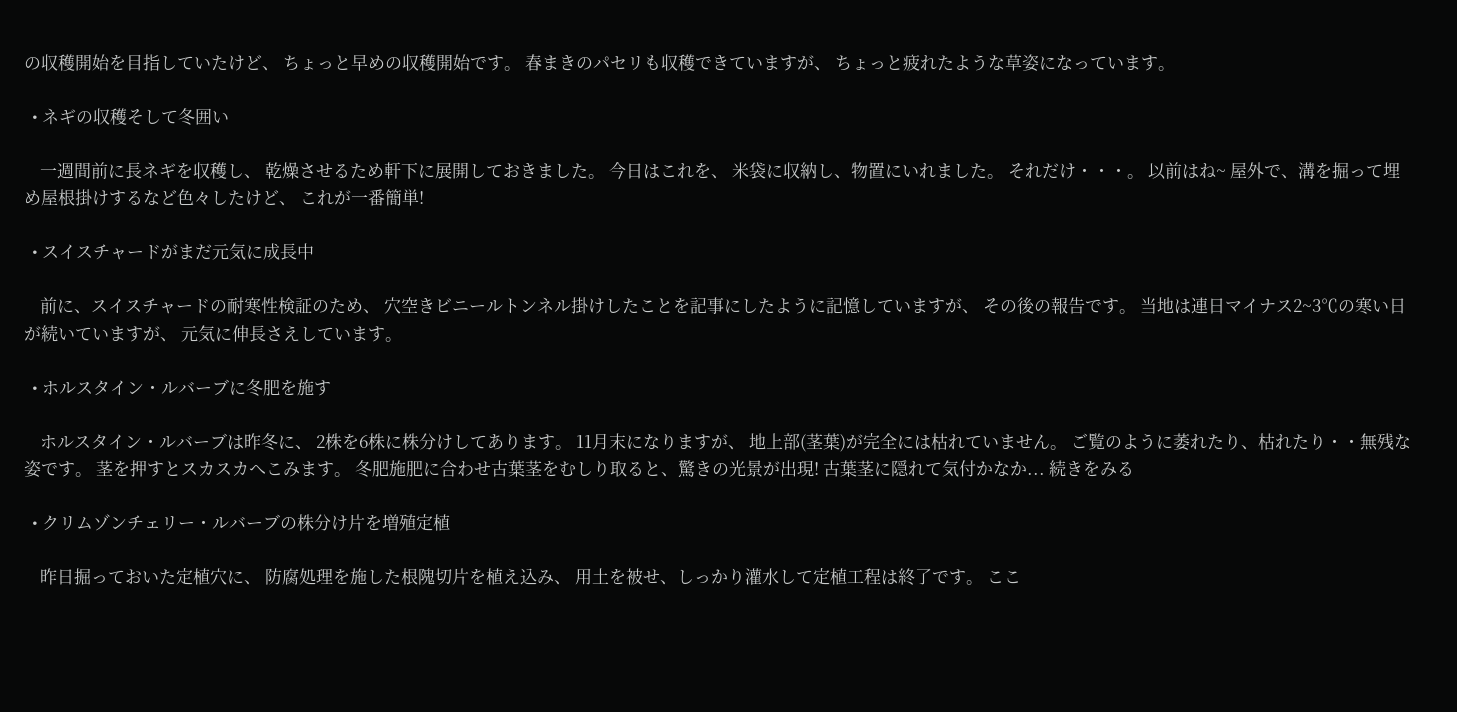の収穫開始を目指していたけど、 ちょっと早めの収穫開始です。 春まきのパセリも収穫できていますが、 ちょっと疲れたような草姿になっています。

  • ネギの収穫そして冬囲い

    一週間前に長ネギを収穫し、 乾燥させるため軒下に展開しておきました。 今日はこれを、 米袋に収納し、物置にいれました。 それだけ・・・。 以前はね~ 屋外で、溝を掘って埋め屋根掛けするなど色々したけど、 これが一番簡単!

  • スイスチャードがまだ元気に成長中

    前に、スイスチャードの耐寒性検証のため、 穴空きビニールトンネル掛けしたことを記事にしたように記憶していますが、 その後の報告です。 当地は連日マイナス2~3℃の寒い日が続いていますが、 元気に伸長さえしています。

  • ホルスタイン・ルバーブに冬肥を施す

    ホルスタイン・ルバーブは昨冬に、 2株を6株に株分けしてあります。 11月末になりますが、 地上部(茎葉)が完全には枯れていません。 ご覧のように萎れたり、枯れたり・・無残な姿です。 茎を押すとスカスカへこみます。 冬肥施肥に合わせ古葉茎をむしり取ると、驚きの光景が出現! 古葉茎に隠れて気付かなか... 続きをみる

  • クリムゾンチェリー・ルバーブの株分け片を増殖定植

    昨日掘っておいた定植穴に、 防腐処理を施した根隗切片を植え込み、 用土を被せ、しっかり灌水して定植工程は終了です。 ここ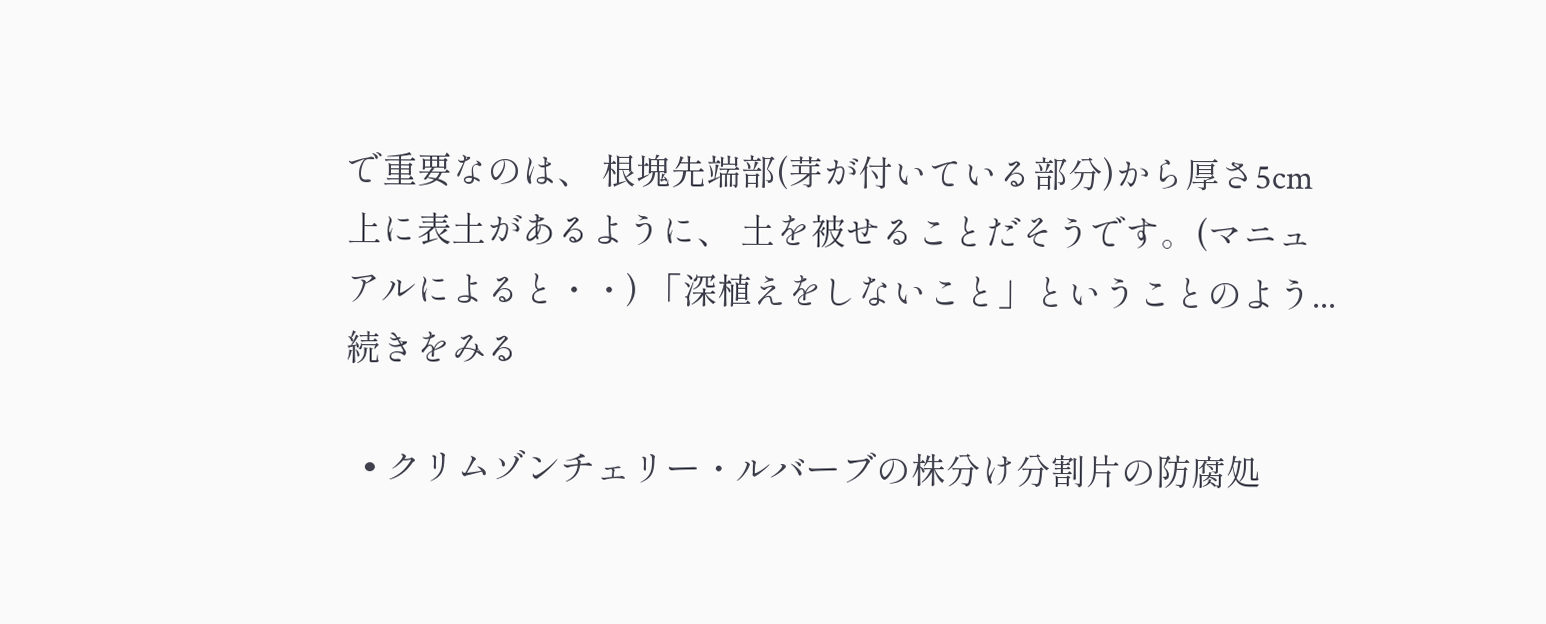で重要なのは、 根塊先端部(芽が付いている部分)から厚さ5cm上に表土があるように、 土を被せることだそうです。(マニュアルによると・・) 「深植えをしないこと」ということのよう... 続きをみる

  • クリムゾンチェリー・ルバーブの株分け分割片の防腐処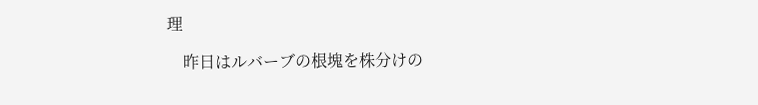理

    昨日はルバーブの根塊を株分けの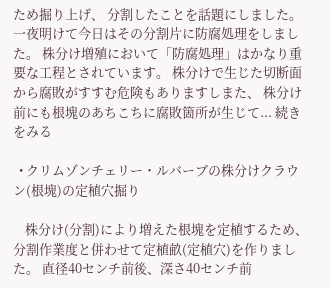ため掘り上げ、 分割したことを話題にしました。 一夜明けて今日はその分割片に防腐処理をしました。 株分け増殖において「防腐処理」はかなり重要な工程とされています。 株分けで生じた切断面から腐敗がすすむ危険もありますしまた、 株分け前にも根塊のあちこちに腐敗箇所が生じて... 続きをみる

  • クリムゾンチェリー・ルバーブの株分けクラウン(根塊)の定植穴掘り

    株分け(分割)により増えた根塊を定植するため、 分割作業度と併わせて定植畝(定植穴)を作りました。 直径40センチ前後、深さ40センチ前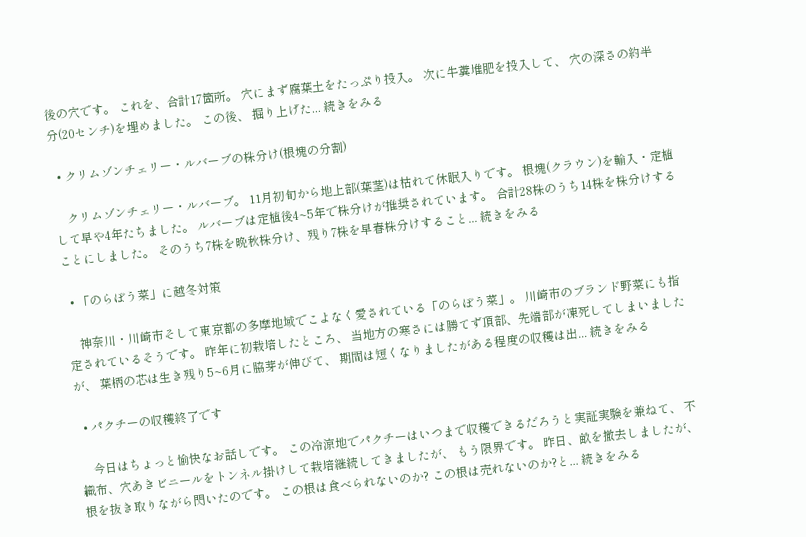後の穴です。 これを、合計17箇所。 穴にまず腐葉土をたっぷり投入。 次に牛糞堆肥を投入して、 穴の深さの約半分(20センチ)を埋めました。 この後、 掘り上げた... 続きをみる

  • クリムゾンチェリー・ルバーブの株分け(根塊の分割)

    クリムゾンチェリー・ルバーブ。 11月初旬から地上部(葉茎)は枯れて休眠入りです。 根塊(クラウン)を輸入・定植して早や4年たちました。 ルバーブは定植後4~5年で株分けが推奨されています。 合計28株のうち14株を株分けすることにしました。 そのうち7株を晩秋株分け、残り7株を早春株分けすること... 続きをみる

  • 「のらぼう菜」に越冬対策

    神奈川・川崎市そして東京都の多摩地域でこよなく愛されている「のらぼう菜」。 川崎市のブランド野菜にも指定されているそうです。 昨年に初栽培したところ、 当地方の寒さには勝てず頂部、先端部が凍死してしまいましたが、 葉柄の芯は生き残り5~6月に脇芽が伸びて、 期間は短くなりましたがある程度の収穫は出... 続きをみる

  • パクチーの収穫終了です

    今日はちょっと愉快なお話しです。 この冷涼地でパクチーはいつまで収穫できるだろうと実証実験を兼ねて、 不織布、穴あきビニールをトンネル掛けして栽培継続してきましたが、 もう限界です。 昨日、畝を撤去しましたが、 根を抜き取りながら閃いたのです。 この根は食べられないのか? この根は売れないのか?と... 続きをみる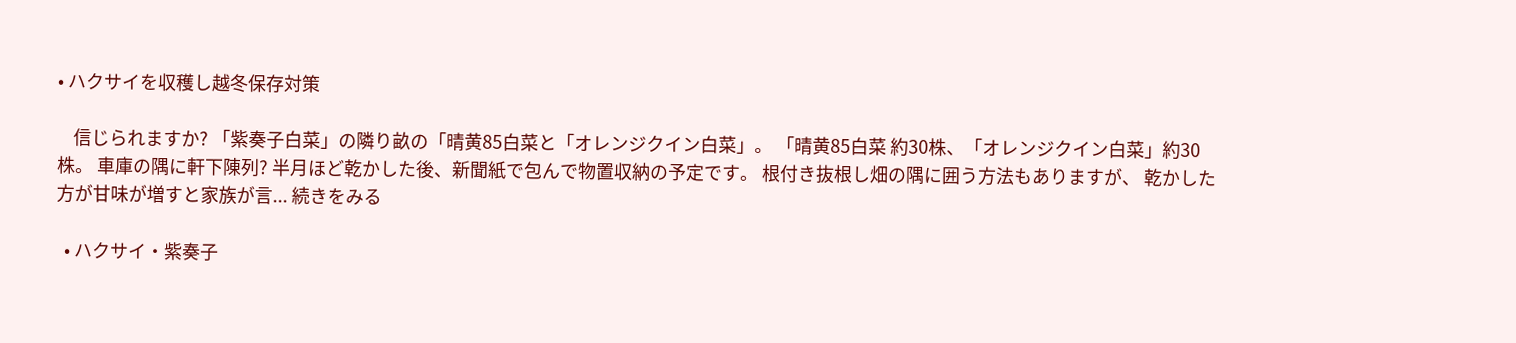• ハクサイを収穫し越冬保存対策

    信じられますか? 「紫奏子白菜」の隣り畝の「晴黄85白菜と「オレンジクイン白菜」。 「晴黄85白菜 約30株、「オレンジクイン白菜」約30株。 車庫の隅に軒下陳列? 半月ほど乾かした後、新聞紙で包んで物置収納の予定です。 根付き抜根し畑の隅に囲う方法もありますが、 乾かした方が甘味が増すと家族が言... 続きをみる

  • ハクサイ・紫奏子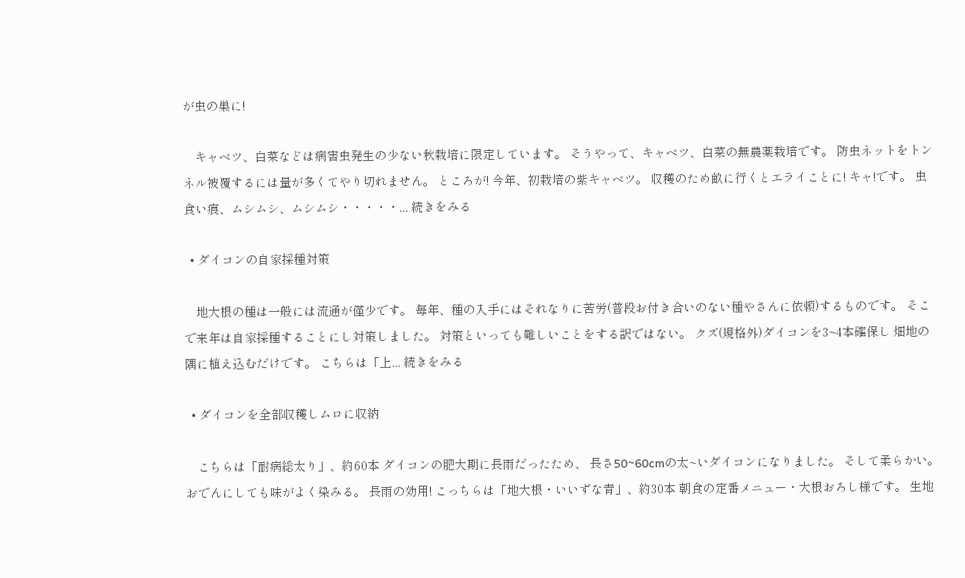が虫の巣に!

    キャベツ、白菜などは病害虫発生の少ない秋栽培に限定しています。 そうやって、キャベツ、白菜の無農薬栽培です。 防虫ネットをトンネル被覆するには量が多くてやり切れません。 ところが! 今年、初栽培の紫キャベツ。 収穫のため畝に行くとエライことに! キャ!です。 虫食い痕、ムシムシ、ムシムシ・・・・・... 続きをみる

  • ダイコンの自家採種対策

    地大根の種は一般には流通が僅少です。 毎年、種の入手にはそれなりに苦労(普段お付き合いのない種やさんに依頼)するものです。 そこで来年は自家採種することにし対策しました。 対策といっても難しいことをする訳ではない。 クズ(規格外)ダイコンを3~4本確保し 畑地の隅に植え込むだけです。 こちらは「上... 続きをみる

  • ダイコンを全部収穫しムロに収納

    こちらは「耐病総太り」、約60本 ダイコンの肥大期に長雨だったため、 長さ50~60cmの太~いダイコンになりました。 そして柔らかい。 おでんにしても味がよく染みる。 長雨の効用! こっちらは「地大根・いいずな青」、約30本 朝食の定番メニュー・大根おろし様です。 生地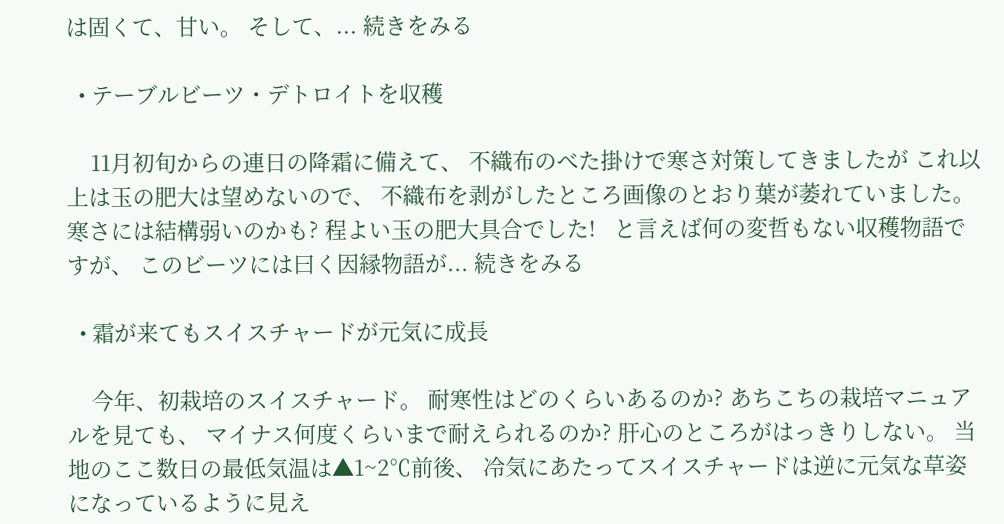は固くて、甘い。 そして、... 続きをみる

  • テーブルビーツ・デトロイトを収穫

    11月初旬からの連日の降霜に備えて、 不織布のべた掛けで寒さ対策してきましたが これ以上は玉の肥大は望めないので、 不織布を剥がしたところ画像のとおり葉が萎れていました。 寒さには結構弱いのかも? 程よい玉の肥大具合でした!   と言えば何の変哲もない収穫物語ですが、 このビーツには曰く因縁物語が... 続きをみる

  • 霜が来てもスイスチャードが元気に成長

    今年、初栽培のスイスチャード。 耐寒性はどのくらいあるのか? あちこちの栽培マニュアルを見ても、 マイナス何度くらいまで耐えられるのか? 肝心のところがはっきりしない。 当地のここ数日の最低気温は▲1~2℃前後、 冷気にあたってスイスチャードは逆に元気な草姿になっているように見え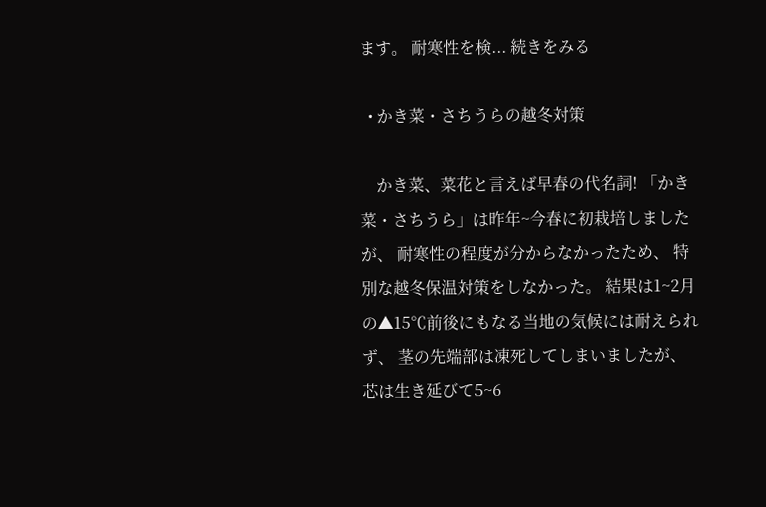ます。 耐寒性を検... 続きをみる

  • かき菜・さちうらの越冬対策

    かき菜、菜花と言えば早春の代名詞! 「かき菜・さちうら」は昨年~今春に初栽培しましたが、 耐寒性の程度が分からなかったため、 特別な越冬保温対策をしなかった。 結果は1~2月の▲15℃前後にもなる当地の気候には耐えられず、 茎の先端部は凍死してしまいましたが、 芯は生き延びて5~6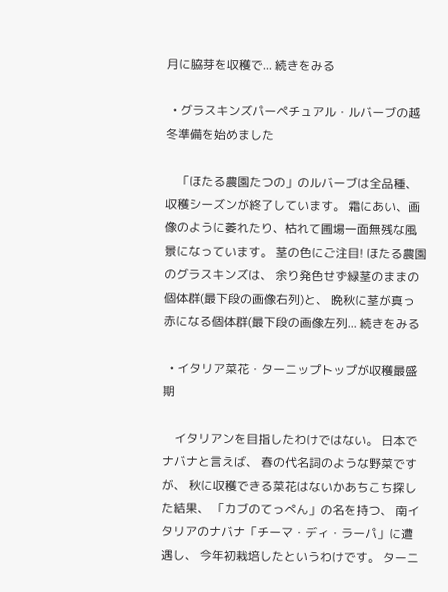月に脇芽を収穫で... 続きをみる

  • グラスキンズパーペチュアル・ルバーブの越冬準備を始めました

    「ほたる農園たつの」のルバーブは全品種、 収穫シーズンが終了しています。 霜にあい、画像のように萎れたり、枯れて圃場一面無残な風景になっています。 茎の色にご注目! ほたる農園のグラスキンズは、 余り発色せず緑茎のままの個体群(最下段の画像右列)と、 晩秋に茎が真っ赤になる個体群(最下段の画像左列... 続きをみる

  • イタリア菜花・ターニップトップが収穫最盛期

    イタリアンを目指したわけではない。 日本でナバナと言えば、 春の代名詞のような野菜ですが、 秋に収穫できる菜花はないかあちこち探した結果、 「カブのてっぺん」の名を持つ、 南イタリアのナバナ「チーマ・ディ・ラーパ」に遭遇し、 今年初栽培したというわけです。 ターニ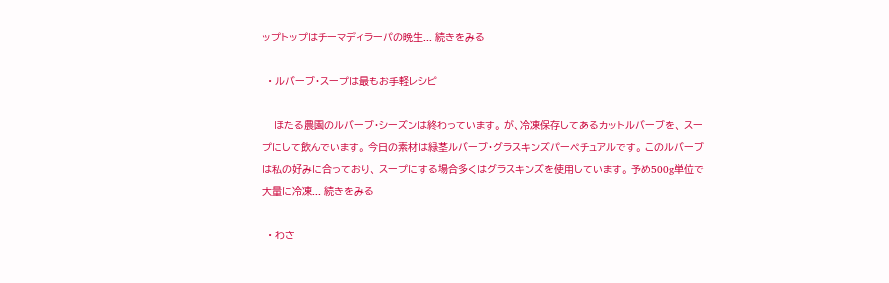ップトップはチーマディラーパの晩生... 続きをみる

  • ルバーブ・スープは最もお手軽レシピ

    ほたる農園のルバーブ・シーズンは終わっています。 が、冷凍保存してあるカットルバーブを、 スープにして飲んでいます。 今日の素材は緑茎ルバーブ・グラスキンズパーペチュアルです。 このルバーブは私の好みに合っており、 スープにする場合多くはグラスキンズを使用しています。 予め500g単位で大量に冷凍... 続きをみる

  • わさ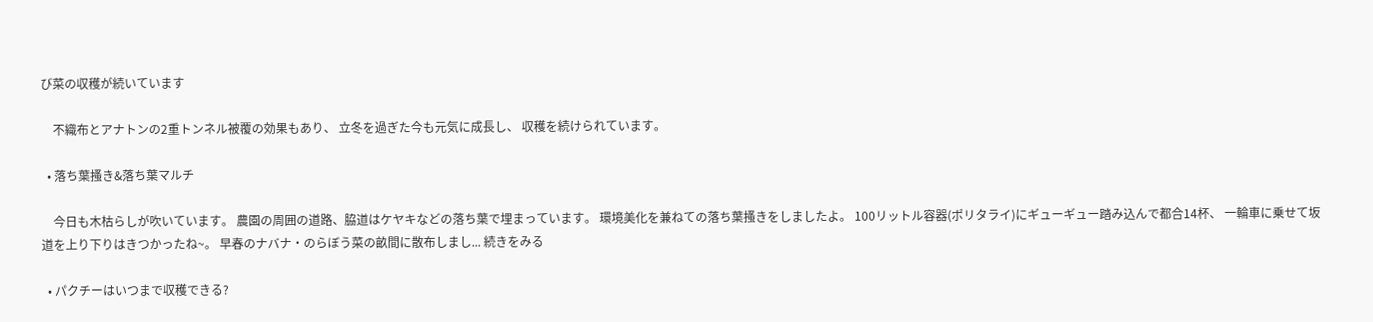び菜の収穫が続いています

    不織布とアナトンの2重トンネル被覆の効果もあり、 立冬を過ぎた今も元気に成長し、 収穫を続けられています。

  • 落ち葉搔き&落ち葉マルチ

    今日も木枯らしが吹いています。 農園の周囲の道路、脇道はケヤキなどの落ち葉で埋まっています。 環境美化を兼ねての落ち葉搔きをしましたよ。 100リットル容器(ポリタライ)にギューギュー踏み込んで都合14杯、 一輪車に乗せて坂道を上り下りはきつかったね~。 早春のナバナ・のらぼう菜の畝間に散布しまし... 続きをみる

  • パクチーはいつまで収穫できる?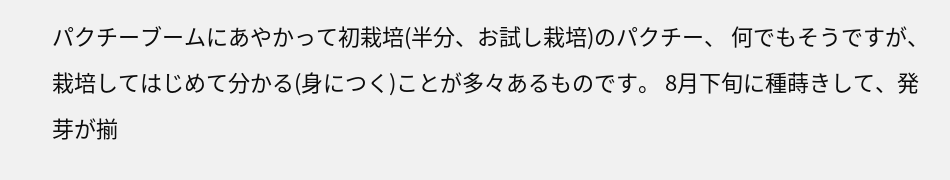パクチーブームにあやかって初栽培(半分、お試し栽培)のパクチー、 何でもそうですが、栽培してはじめて分かる(身につく)ことが多々あるものです。 8月下旬に種蒔きして、発芽が揃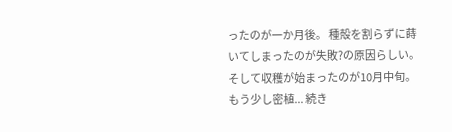ったのが一か月後。 種殻を割らずに蒔いてしまったのが失敗?の原因らしい。 そして収穫が始まったのが10月中旬。 もう少し密植... 続き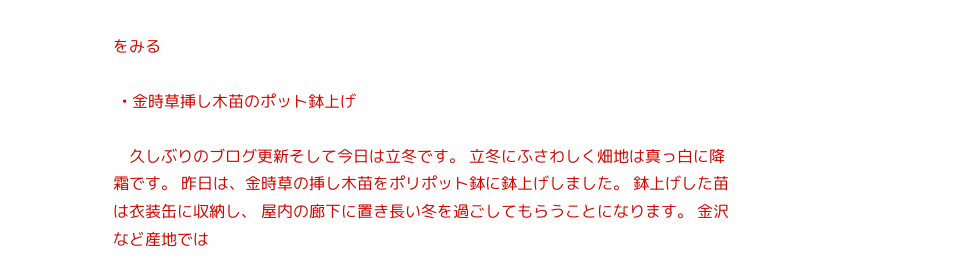をみる

  • 金時草挿し木苗のポット鉢上げ

    久しぶりのブログ更新そして今日は立冬です。 立冬にふさわしく畑地は真っ白に降霜です。 昨日は、金時草の挿し木苗をポリポット鉢に鉢上げしました。 鉢上げした苗は衣装缶に収納し、 屋内の廊下に置き長い冬を過ごしてもらうことになります。 金沢など産地では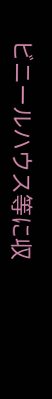ビニールハウス等に収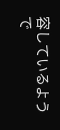容しているようで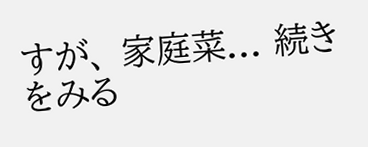すが、 家庭菜... 続きをみる